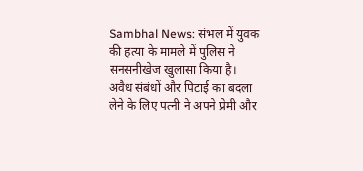Sambhal News: संभल में युवक की हत्या के मामले में पुलिस ने सनसनीखेज खुलासा किया है। अवैध संबंधों और पिटाई का बदला लेने के लिए पत्नी ने अपने प्रेमी और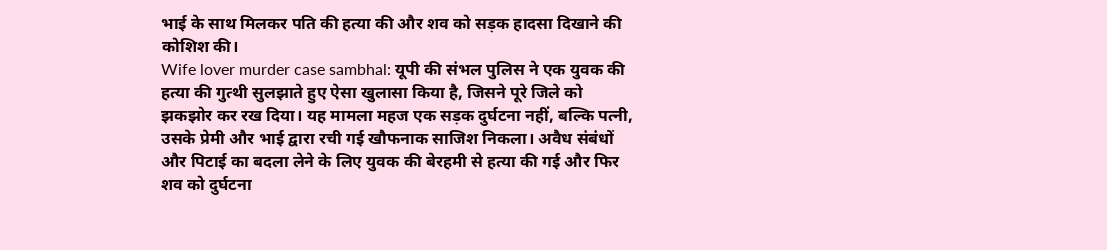भाई के साथ मिलकर पति की हत्या की और शव को सड़क हादसा दिखाने की कोशिश की।
Wife lover murder case sambhal: यूपी की संभल पुलिस ने एक युवक की हत्या की गुत्थी सुलझाते हुए ऐसा खुलासा किया है, जिसने पूरे जिले को झकझोर कर रख दिया। यह मामला महज एक सड़क दुर्घटना नहीं, बल्कि पत्नी, उसके प्रेमी और भाई द्वारा रची गई खौफनाक साजिश निकला। अवैध संबंधों और पिटाई का बदला लेने के लिए युवक की बेरहमी से हत्या की गई और फिर शव को दुर्घटना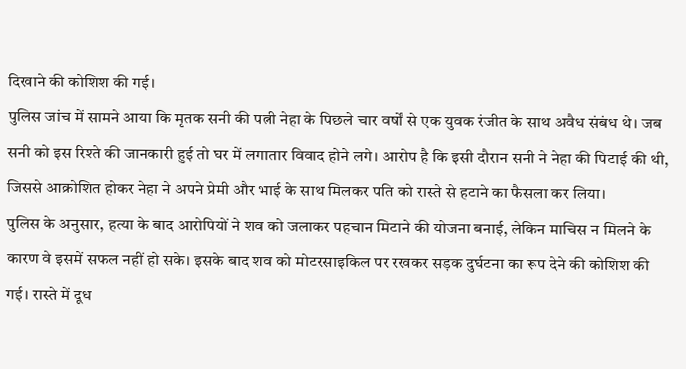दिखाने की कोशिश की गई।
पुलिस जांच में सामने आया कि मृतक सनी की पत्नी नेहा के पिछले चार वर्षों से एक युवक रंजीत के साथ अवैध संबंध थे। जब सनी को इस रिश्ते की जानकारी हुई तो घर में लगातार विवाद होने लगे। आरोप है कि इसी दौरान सनी ने नेहा की पिटाई की थी, जिससे आक्रोशित होकर नेहा ने अपने प्रेमी और भाई के साथ मिलकर पति को रास्ते से हटाने का फैसला कर लिया।
पुलिस के अनुसार, हत्या के बाद आरोपियों ने शव को जलाकर पहचान मिटाने की योजना बनाई, लेकिन माचिस न मिलने के कारण वे इसमें सफल नहीं हो सके। इसके बाद शव को मोटरसाइकिल पर रखकर सड़क दुर्घटना का रूप देने की कोशिश की गई। रास्ते में दूध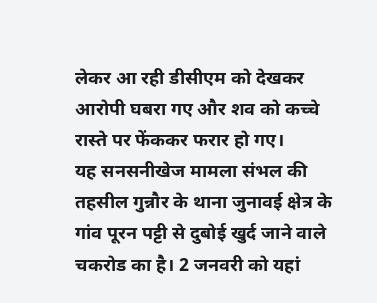लेकर आ रही डीसीएम को देखकर आरोपी घबरा गए और शव को कच्चे रास्ते पर फेंककर फरार हो गए।
यह सनसनीखेज मामला संभल की तहसील गुन्नौर के थाना जुनावई क्षेत्र के गांव पूरन पट्टी से दुबोई खुर्द जाने वाले चकरोड का है। 2 जनवरी को यहां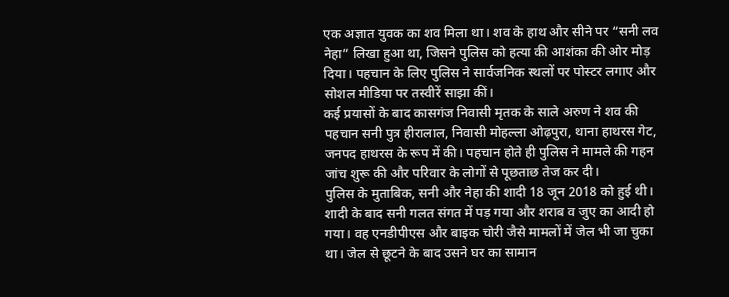एक अज्ञात युवक का शव मिला था। शव के हाथ और सीने पर “सनी लव नेहा” लिखा हुआ था, जिसने पुलिस को हत्या की आशंका की ओर मोड़ दिया। पहचान के लिए पुलिस ने सार्वजनिक स्थलों पर पोस्टर लगाए और सोशल मीडिया पर तस्वीरें साझा कीं।
कई प्रयासों के बाद कासगंज निवासी मृतक के साले अरुण ने शव की पहचान सनी पुत्र हीरालाल, निवासी मोहल्ला ओढ़पुरा, थाना हाथरस गेट, जनपद हाथरस के रूप में की। पहचान होते ही पुलिस ने मामले की गहन जांच शुरू की और परिवार के लोगों से पूछताछ तेज कर दी।
पुलिस के मुताबिक, सनी और नेहा की शादी 18 जून 2018 को हुई थी। शादी के बाद सनी गलत संगत में पड़ गया और शराब व जुए का आदी हो गया। वह एनडीपीएस और बाइक चोरी जैसे मामलों में जेल भी जा चुका था। जेल से छूटने के बाद उसने घर का सामान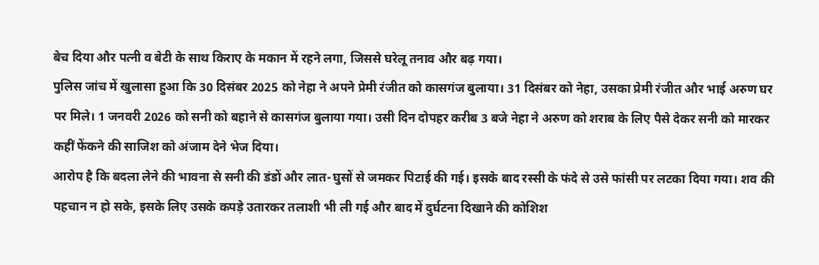बेच दिया और पत्नी व बेटी के साथ किराए के मकान में रहने लगा, जिससे घरेलू तनाव और बढ़ गया।
पुलिस जांच में खुलासा हुआ कि 30 दिसंबर 2025 को नेहा ने अपने प्रेमी रंजीत को कासगंज बुलाया। 31 दिसंबर को नेहा, उसका प्रेमी रंजीत और भाई अरुण घर पर मिले। 1 जनवरी 2026 को सनी को बहाने से कासगंज बुलाया गया। उसी दिन दोपहर करीब 3 बजे नेहा ने अरुण को शराब के लिए पैसे देकर सनी को मारकर कहीं फेंकने की साजिश को अंजाम देने भेज दिया।
आरोप है कि बदला लेने की भावना से सनी की डंडों और लात-घुसों से जमकर पिटाई की गई। इसके बाद रस्सी के फंदे से उसे फांसी पर लटका दिया गया। शव की पहचान न हो सके, इसके लिए उसके कपड़े उतारकर तलाशी भी ली गई और बाद में दुर्घटना दिखाने की कोशिश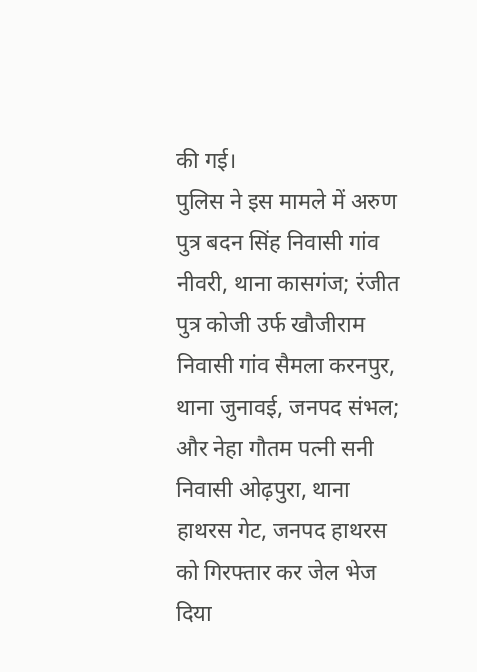की गई।
पुलिस ने इस मामले में अरुण पुत्र बदन सिंह निवासी गांव नीवरी, थाना कासगंज; रंजीत पुत्र कोजी उर्फ खौजीराम निवासी गांव सैमला करनपुर, थाना जुनावई, जनपद संभल; और नेहा गौतम पत्नी सनी निवासी ओढ़पुरा, थाना हाथरस गेट, जनपद हाथरस को गिरफ्तार कर जेल भेज दिया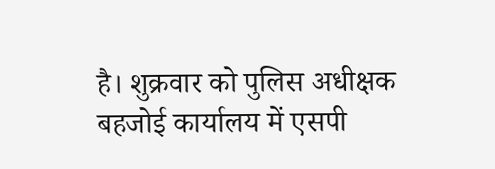है। शुक्रवार को पुलिस अधीक्षक बहजोई कार्यालय में एसपी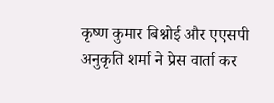कृष्ण कुमार बिश्नोई और एएसपी अनुकृति शर्मा ने प्रेस वार्ता कर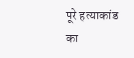पूरे हत्याकांड का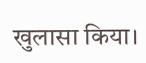खुलासा किया।